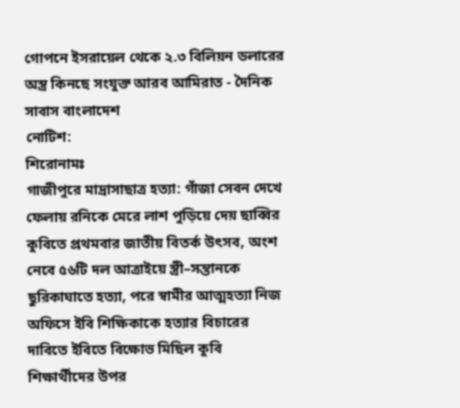গোপনে ইসরায়েল থেকে ২.৩ বিলিয়ন ডলারের অস্ত্র কিনছে সংযুক্ত আরব আমিরাত - দৈনিক সাবাস বাংলাদেশ
নোটিশ:
শিরোনামঃ
গাজীপুরে মাদ্রাসাছাত্র হত্যা: গাঁজা সেবন দেখে ফেলায় রনিকে মেরে লাশ পুড়িয়ে দেয় ছাব্বির কুবিতে প্রথমবার জাতীয় বিতর্ক উৎসব, অংশ নেবে ৫৬টি দল আত্রাইয়ে স্ত্রী–সন্তানকে ছুরিকাঘাতে হত্যা, পরে স্বামীর আত্মহত্যা নিজ অফিসে ইবি শিক্ষিকাকে হত্যার বিচারের দাবিতে ইবিতে বিক্ষোভ মিছিল কুবি শিক্ষার্থীদের উপর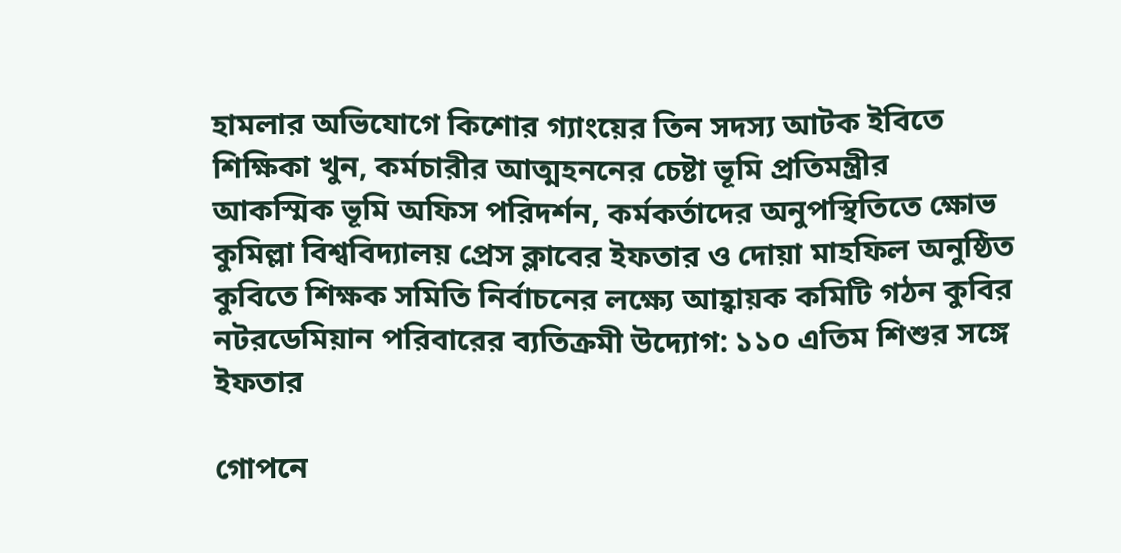হামলার অভিযোগে কিশোর গ্যাংয়ের তিন সদস্য আটক ইবিতে শিক্ষিকা খুন, কর্মচারীর আত্মহননের চেষ্টা ভূমি প্রতিমন্ত্রীর আকস্মিক ভূমি অফিস পরিদর্শন, কর্মকর্তাদের অনুপস্থিতিতে ক্ষোভ কুমিল্লা বিশ্ববিদ্যালয় প্রেস ক্লাবের ইফতার ও দোয়া মাহফিল অনুষ্ঠিত কুবিতে শিক্ষক সমিতি নির্বাচনের লক্ষ্যে আহ্বায়ক কমিটি গঠন কুবির নটরডেমিয়ান পরিবারের ব্যতিক্রমী উদ্যোগ: ১১০ এতিম শিশুর সঙ্গে ইফতার

গোপনে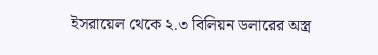ইসরায়েল থেকে ২.৩ বিলিয়ন ডলারের অস্ত্র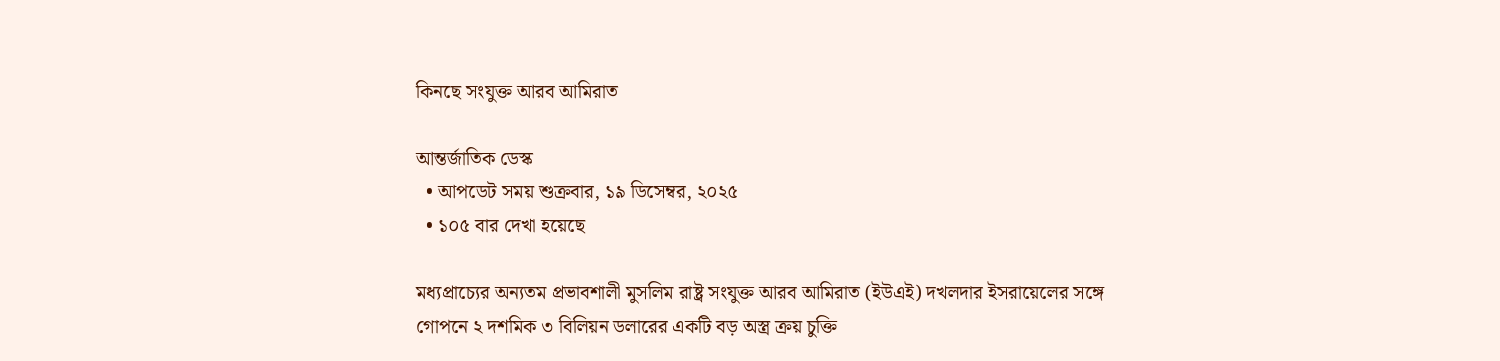কিনছে সংযুক্ত আরব আমিরাত

আন্তর্জাতিক ডেস্ক
  • আপডেট সময় শুক্রবার, ১৯ ডিসেম্বর, ২০২৫
  • ১০৫ বার দেখা হয়েছে

মধ্যপ্রাচ্যের অন্যতম প্রভাবশালী মুসলিম রাষ্ট্র সংযুক্ত আরব আমিরাত (ইউএই) দখলদার ইসরায়েলের সঙ্গে গোপনে ২ দশমিক ৩ বিলিয়ন ডলারের একটি বড় অস্ত্র ক্রয় চুক্তি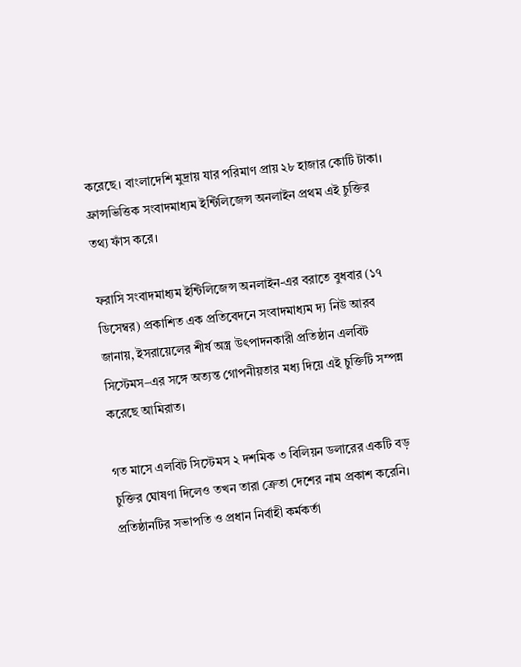করেছে। বাংলাদেশি মুদ্রায় যার পরিমাণ প্রায় ২৮ হাজার কোটি টাকা। ফ্রান্সভিত্তিক সংবাদমাধ্যম ইন্টিলিজেন্স অনলাইন প্রথম এই চুক্তির তথ্য ফাঁস করে।

ফরাসি সংবাদমাধ্যম ইন্টিলিজেন্স অনলাইন-এর বরাতে বুধবার (১৭ ডিসেম্বর) প্রকাশিত এক প্রতিবেদনে সংবাদমাধ্যম দ্য নিউ আরব জানায়, ইসরায়েলের শীর্ষ অস্ত্র উৎপাদনকারী প্রতিষ্ঠান এলবিট সিস্টেমস–এর সঙ্গে অত্যন্ত গোপনীয়তার মধ্য দিয়ে এই চুক্তিটি সম্পন্ন করেছে আমিরাত।

গত মাসে এলবিট সিস্টেমস ২ দশমিক ৩ বিলিয়ন ডলারের একটি বড় চুক্তির ঘোষণা দিলেও তখন তারা ক্রেতা দেশের নাম প্রকাশ করেনি। প্রতিষ্ঠানটির সভাপতি ও প্রধান নির্বাহী কর্মকর্তা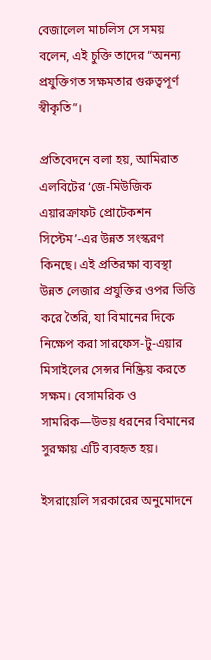বেজালেল মাচলিস সে সময় বলেন, এই চুক্তি তাদের “অনন্য প্রযুক্তিগত সক্ষমতার গুরুত্বপূর্ণ স্বীকৃতি”।

প্রতিবেদনে বলা হয়, আমিরাত এলবিটের ‘জে-মিউজিক এয়ারক্রাফট প্রোটেকশন সিস্টেম’-এর উন্নত সংস্করণ কিনছে। এই প্রতিরক্ষা ব্যবস্থা উন্নত লেজার প্রযুক্তির ওপর ভিত্তি করে তৈরি, যা বিমানের দিকে নিক্ষেপ করা সারফেস-টু-এয়ার মিসাইলের সেন্সর নিষ্ক্রিয় করতে সক্ষম। বেসামরিক ও সামরিক—উভয় ধরনের বিমানের সুরক্ষায় এটি ব্যবহৃত হয়।

ইসরায়েলি সরকারের অনুমোদনে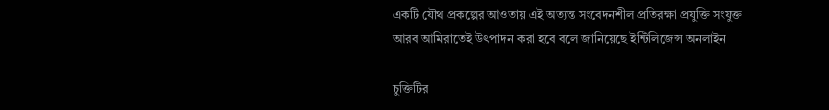একটি যৌথ প্রকল্পের আওতায় এই অত্যন্ত সংবেদনশীল প্রতিরক্ষা প্রযুক্তি সংযুক্ত আরব আমিরাতেই উৎপাদন করা হবে বলে জানিয়েছে ইন্টিলিজেন্স অনলাইন

চুক্তিটির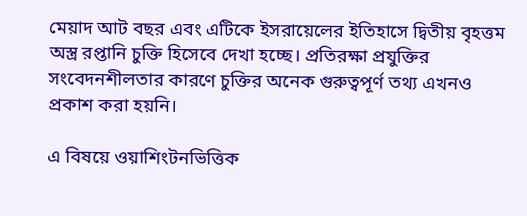মেয়াদ আট বছর এবং এটিকে ইসরায়েলের ইতিহাসে দ্বিতীয় বৃহত্তম অস্ত্র রপ্তানি চুক্তি হিসেবে দেখা হচ্ছে। প্রতিরক্ষা প্রযুক্তির সংবেদনশীলতার কারণে চুক্তির অনেক গুরুত্বপূর্ণ তথ্য এখনও প্রকাশ করা হয়নি।

এ বিষয়ে ওয়াশিংটনভিত্তিক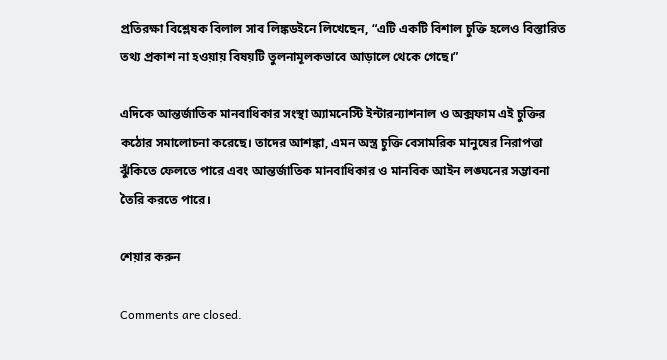প্রতিরক্ষা বিশ্লেষক বিলাল সাব লিঙ্কডইনে লিখেছেন, “এটি একটি বিশাল চুক্তি হলেও বিস্তারিত তথ্য প্রকাশ না হওয়ায় বিষয়টি তুলনামূলকভাবে আড়ালে থেকে গেছে।”

এদিকে আন্তর্জাতিক মানবাধিকার সংস্থা অ্যামনেস্টি ইন্টারন্যাশনাল ও অক্সফাম এই চুক্তির কঠোর সমালোচনা করেছে। তাদের আশঙ্কা, এমন অস্ত্র চুক্তি বেসামরিক মানুষের নিরাপত্তা ঝুঁকিতে ফেলতে পারে এবং আন্তর্জাতিক মানবাধিকার ও মানবিক আইন লঙ্ঘনের সম্ভাবনা তৈরি করতে পারে।

শেয়ার করুন

Comments are closed.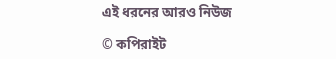এই ধরনের আরও নিউজ

© কপিরাইট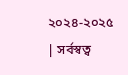২০২৪-২০২৫ | সর্বস্বত্ব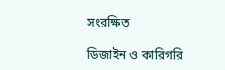সংরক্ষিত

ডিজাইন ও কারিগরি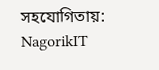সহযোগিতায়: NagorikIT